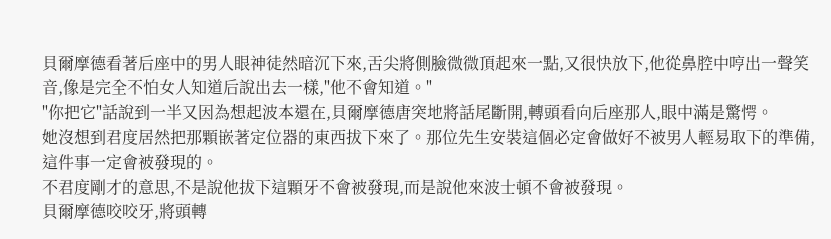貝爾摩德看著后座中的男人眼神徒然暗沉下來,舌尖將側臉微微頂起來一點,又很快放下,他從鼻腔中哼出一聲笑音,像是完全不怕女人知道后說出去一樣,"他不會知道。"
"你把它"話說到一半又因為想起波本還在,貝爾摩德唐突地將話尾斷開,轉頭看向后座那人,眼中滿是驚愕。
她沒想到君度居然把那顆嵌著定位器的東西拔下來了。那位先生安裝這個必定會做好不被男人輕易取下的準備,這件事一定會被發現的。
不君度剛才的意思,不是說他拔下這顆牙不會被發現,而是說他來波士頓不會被發現。
貝爾摩德咬咬牙,將頭轉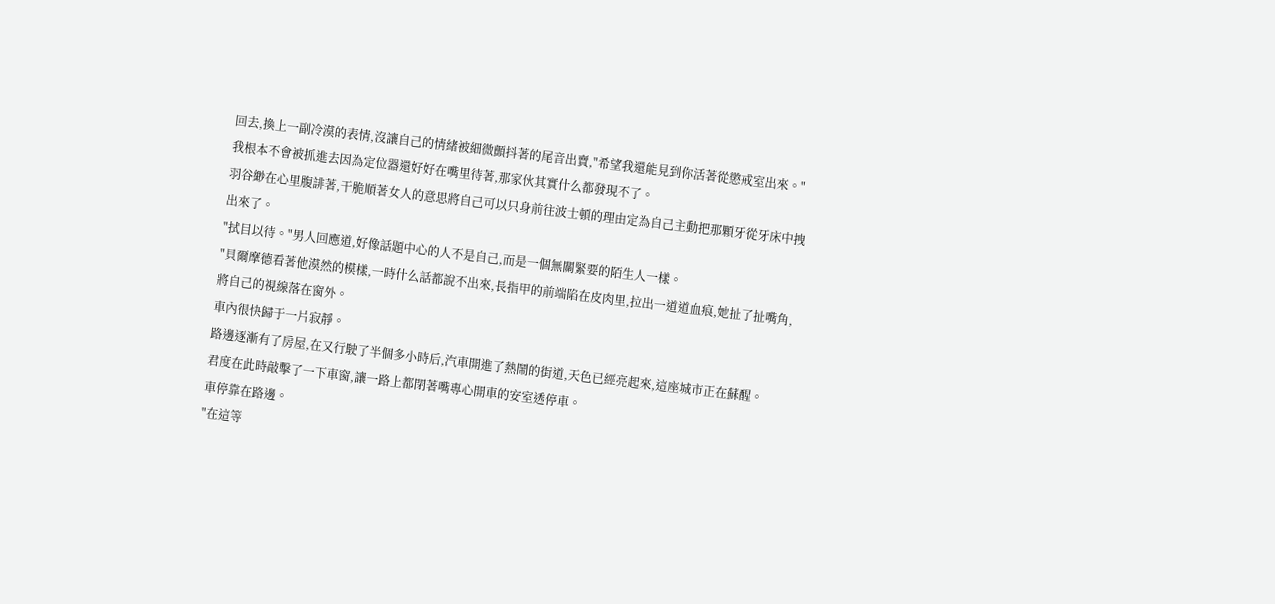回去,換上一副冷漠的表情,沒讓自己的情緒被細微顫抖著的尾音出賣,"希望我還能見到你活著從懲戒室出來。"
我根本不會被抓進去因為定位器還好好在嘴里待著,那家伙其實什么都發現不了。
羽谷緲在心里腹誹著,干脆順著女人的意思將自己可以只身前往波士頓的理由定為自己主動把那顆牙從牙床中拽出來了。
"拭目以待。"男人回應道,好像話題中心的人不是自己,而是一個無關緊要的陌生人一樣。
"貝爾摩德看著他漠然的模樣,一時什么話都說不出來,長指甲的前端陷在皮肉里,拉出一道道血痕,她扯了扯嘴角,將自己的視線落在窗外。
車內很快歸于一片寂靜。
路邊逐漸有了房屋,在又行駛了半個多小時后,汽車開進了熱鬧的街道,天色已經亮起來,這座城市正在蘇醒。
君度在此時敲擊了一下車窗,讓一路上都閉著嘴專心開車的安室透停車。
車停靠在路邊。
"在這等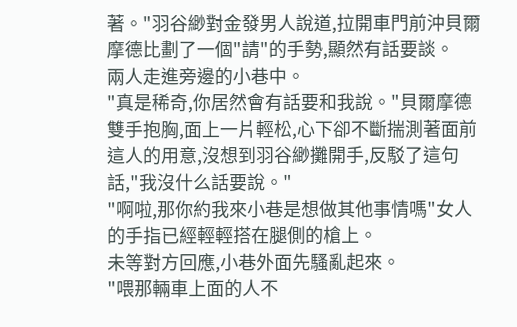著。"羽谷緲對金發男人說道,拉開車門前沖貝爾摩德比劃了一個"請"的手勢,顯然有話要談。
兩人走進旁邊的小巷中。
"真是稀奇,你居然會有話要和我說。"貝爾摩德雙手抱胸,面上一片輕松,心下卻不斷揣測著面前這人的用意,沒想到羽谷緲攤開手,反駁了這句話,"我沒什么話要說。"
"啊啦,那你約我來小巷是想做其他事情嗎"女人的手指已經輕輕搭在腿側的槍上。
未等對方回應,小巷外面先騷亂起來。
"喂那輛車上面的人不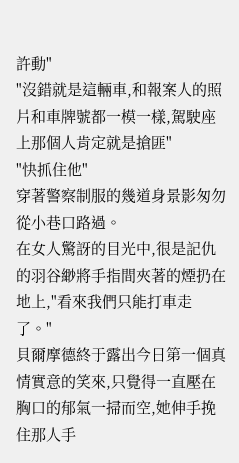許動"
"沒錯就是這輛車,和報案人的照片和車牌號都一模一樣,駕駛座上那個人肯定就是搶匪"
"快抓住他"
穿著警察制服的幾道身景影匆勿從小巷口路過。
在女人驚訝的目光中,很是記仇的羽谷緲將手指間夾著的煙扔在地上,"看來我們只能打車走了。"
貝爾摩德終于露出今日第一個真情實意的笑來,只覺得一直壓在胸口的郁氣一掃而空,她伸手挽住那人手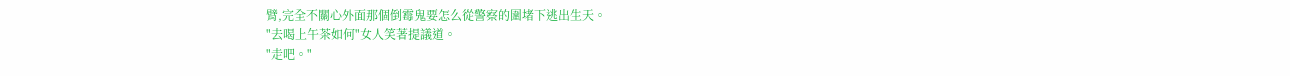臂,完全不關心外面那個倒霉鬼要怎么從警察的圍堵下逃出生天。
"去喝上午茶如何"女人笑著提議道。
"走吧。"